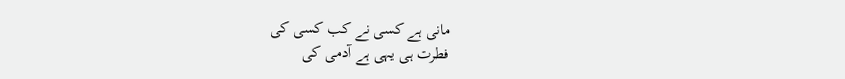مانی ہے کسی نے کب کسی کی
فطرت ہی یہی ہے آدمی کی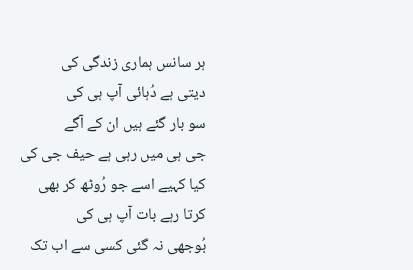ہر سانس ہماری زندگی کی
دیتی ہے دُہائی آپ ہی کی
سو بار گئے ہیں ان کے آگے
جی ہی میں رہی ہے حیف جی کی
کیا کہیے اسے جو رُوٹھ کر بھی
کرتا رہے بات آپ ہی کی
بُوجھی نہ گئی کسی سے اب تک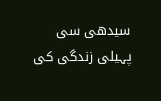سیدھی سی پہیلی زندگی کی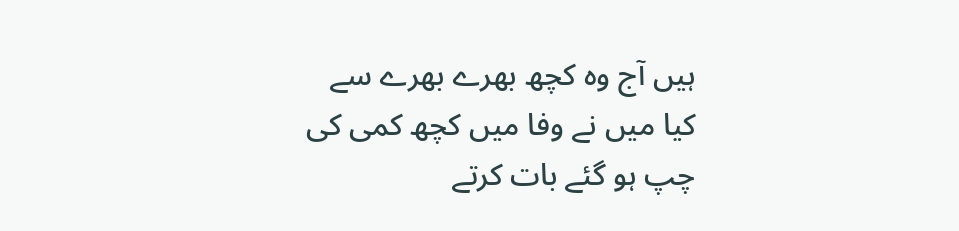ہیں آج وہ کچھ بھرے بھرے سے
کیا میں نے وفا میں کچھ کمی کی
چپ ہو گئے بات کرتے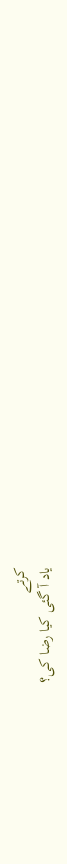کرتے
یاد آ گئی کیا رضا کی؟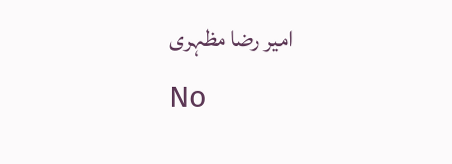امیر رضا مظہری
No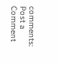comments:
Post a Comment